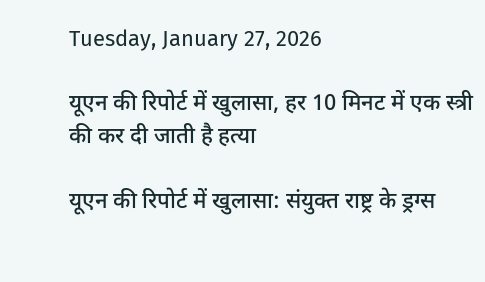Tuesday, January 27, 2026

यूएन की रिपोर्ट में खुलासा, हर 10 मिनट में एक स्त्री की कर दी जाती है हत्या

यूएन की रिपोर्ट में खुलासा: संयुक्त राष्ट्र के ड्रग्स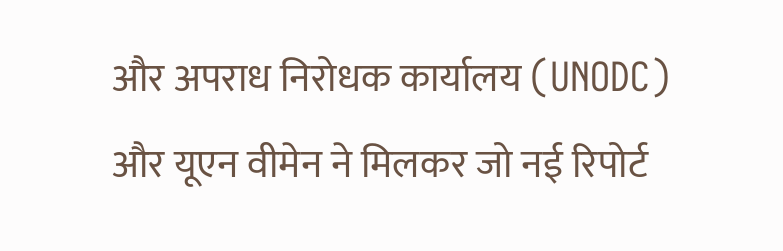और अपराध निरोधक कार्यालय (UNODC) और यूएन वीमेन ने मिलकर जो नई रिपोर्ट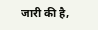जारी की है,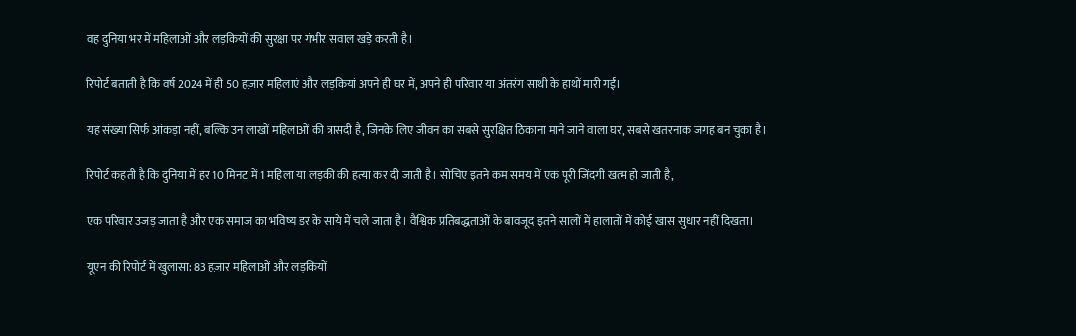वह दुनिया भर में महिलाओं और लड़कियों की सुरक्षा पर गंभीर सवाल खड़े करती है।

रिपोर्ट बताती है कि वर्ष 2024 में ही 50 हज़ार महिलाएं और लड़कियां अपने ही घर में, अपने ही परिवार या अंतरंग साथी के हाथों मारी गईं।

यह संख्या सिर्फ आंकड़ा नहीं, बल्कि उन लाखों महिलाओं की त्रासदी है, जिनके लिए जीवन का सबसे सुरक्षित ठिकाना माने जाने वाला घर, सबसे खतरनाक जगह बन चुका है।

रिपोर्ट कहती है कि दुनिया में हर 10 मिनट में 1 महिला या लड़की की हत्या कर दी जाती है। सोचिए इतने कम समय में एक पूरी जिंदगी खत्म हो जाती है,

एक परिवार उजड़ जाता है और एक समाज का भविष्य डर के साये में चले जाता है। वैश्विक प्रतिबद्धताओं के बावजूद इतने सालों में हालातों में कोई खास सुधार नहीं दिखता।

यूएन की रिपोर्ट में खुलासा: 83 हज़ार महिलाओं और लड़कियों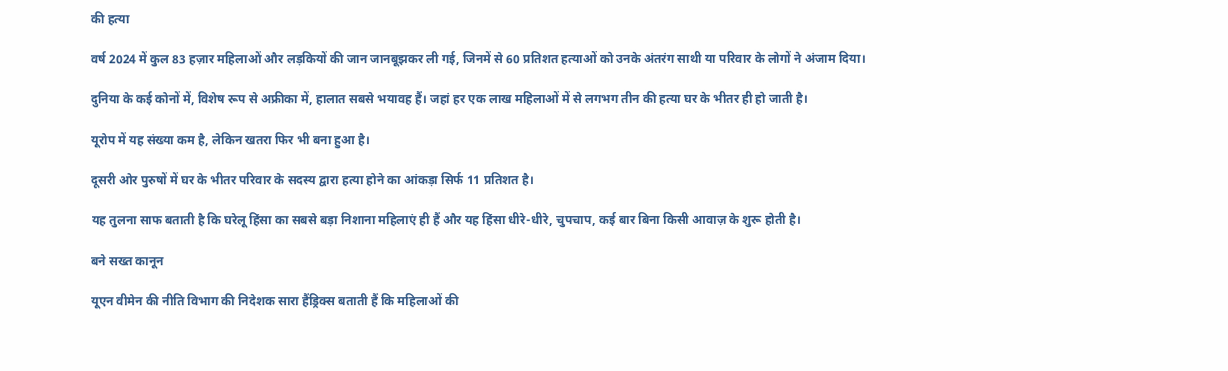की हत्या

वर्ष 2024 में कुल 83 हज़ार महिलाओं और लड़कियों की जान जानबूझकर ली गई, जिनमें से 60 प्रतिशत हत्याओं को उनके अंतरंग साथी या परिवार के लोगों ने अंजाम दिया।

दुनिया के कई कोनों में, विशेष रूप से अफ्रीका में, हालात सबसे भयावह हैं। जहां हर एक लाख महिलाओं में से लगभग तीन की हत्या घर के भीतर ही हो जाती है।

यूरोप में यह संख्या कम है, लेकिन खतरा फिर भी बना हुआ है।

दूसरी ओर पुरुषों में घर के भीतर परिवार के सदस्य द्वारा हत्या होने का आंकड़ा सिर्फ 11 प्रतिशत है।

यह तुलना साफ बताती है कि घरेलू हिंसा का सबसे बड़ा निशाना महिलाएं ही हैं और यह हिंसा धीरे-धीरे, चुपचाप, कई बार बिना किसी आवाज़ के शुरू होती है।

बने सख्त कानून

यूएन वीमेन की नीति विभाग की निदेशक सारा हैंड्रिक्स बताती हैं कि महिलाओं की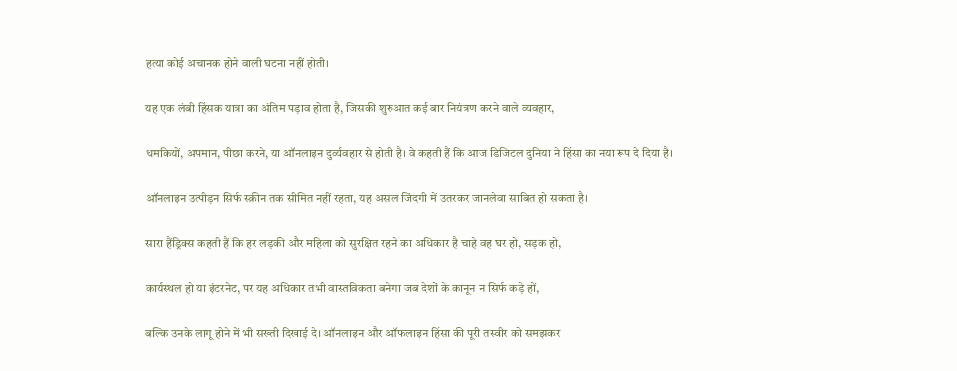हत्या कोई अचानक होने वाली घटना नहीं होती।

यह एक लंबी हिंसक यात्रा का अंतिम पड़ाव होता है, जिसकी शुरुआत कई बार नियंत्रण करने वाले व्यवहार,

धमकियों, अपमान, पीछा करने, या ऑनलाइन दुर्व्यवहार से होती है। वे कहती हैं कि आज डिजिटल दुनिया ने हिंसा का नया रूप दे दिया है।

ऑनलाइन उत्पीड़न सिर्फ स्क्रीन तक सीमित नहीं रहता, यह असल जिंदगी में उतरकर जानलेवा साबित हो सकता है।

सारा हैंड्रिक्स कहती हैं कि हर लड़की और महिला को सुरक्षित रहने का अधिकार है चाहे वह घर हो, सड़क हो,

कार्यस्थल हो या इंटरनेट, पर यह अधिकार तभी वास्तविकता बनेगा जब देशों के कानून न सिर्फ कड़े हों,

बल्कि उनके लागू होने में भी सख्ती दिखाई दे। ऑनलाइन और ऑफलाइन हिंसा की पूरी तस्वीर को समझकर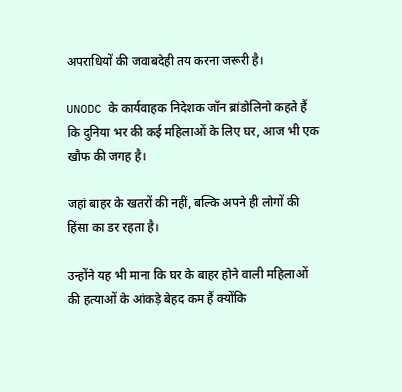अपराधियों की जवाबदेही तय करना जरूरी है।

UNODC के कार्यवाहक निदेशक जॉन ब्रांडोलिनो कहते हैं कि दुनिया भर की कई महिलाओं के लिए घर, आज भी एक खौफ की जगह है।

जहां बाहर के खतरों की नहीं, बल्कि अपने ही लोगों की हिंसा का डर रहता है।

उन्होंने यह भी माना कि घर के बाहर होने वाली महिलाओं की हत्याओं के आंकड़े बेहद कम हैं क्योंकि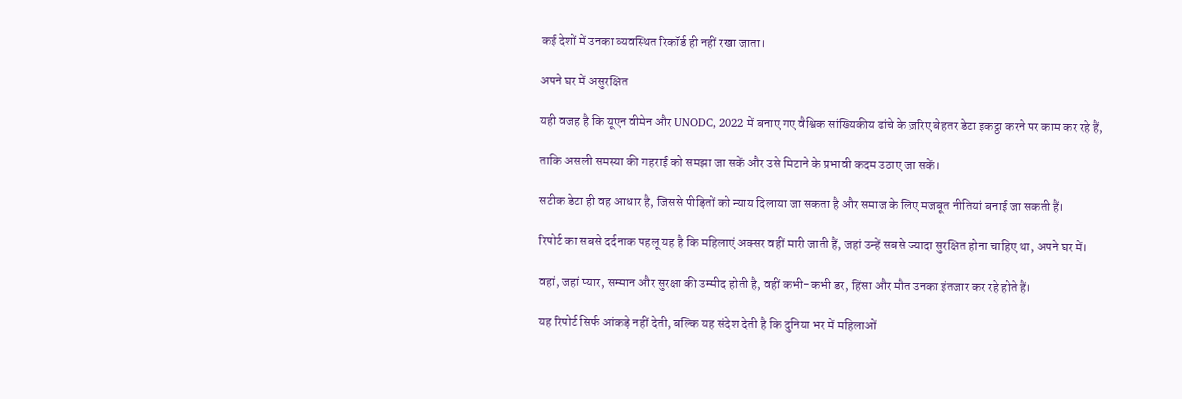कई देशों में उनका व्यवस्थित रिकॉर्ड ही नहीं रखा जाता।

अपने घर में असुरक्षित

यही वजह है कि यूएन वीमेन और UNODC, 2022 में बनाए गए वैश्विक सांख्यिकीय ढांचे के ज़रिए बेहतर डेटा इकट्ठा करने पर काम कर रहे हैं,

ताकि असली समस्या की गहराई को समझा जा सकें और उसे मिटाने के प्रभावी कदम उठाए जा सकें।

सटीक डेटा ही वह आधार है, जिससे पीड़ितों को न्याय दिलाया जा सकता है और समाज के लिए मजबूत नीतियां बनाई जा सकती हैं।

रिपोर्ट का सबसे दर्दनाक पहलू यह है कि महिलाएं अक्सर वहीं मारी जाती हैं, जहां उन्हें सबसे ज्यादा सुरक्षित होना चाहिए था, अपने घर में।

वहां, जहां प्यार, सम्मान और सुरक्षा की उम्मीद होती है, वहीं कभी-कभी डर, हिंसा और मौत उनका इंतजार कर रहे होते हैं।

यह रिपोर्ट सिर्फ आंकड़े नहीं देती, बल्कि यह संदेश देती है कि दुनिया भर में महिलाओं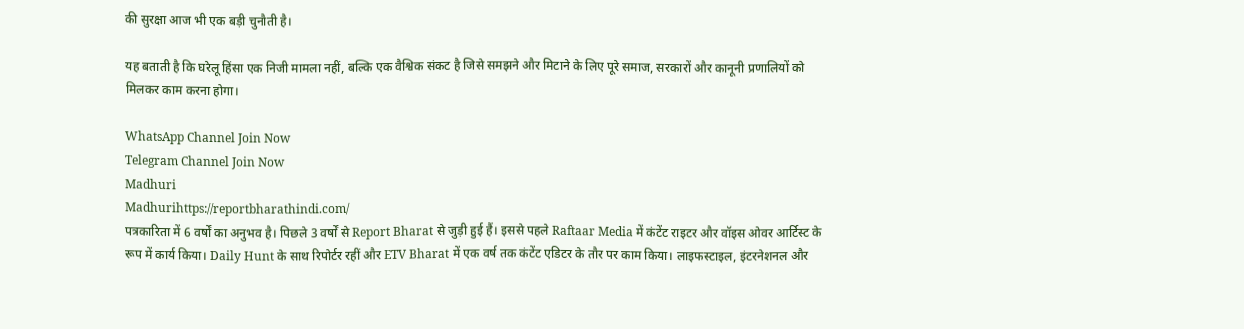की सुरक्षा आज भी एक बड़ी चुनौती है।

यह बताती है कि घरेलू हिंसा एक निजी मामला नहीं, बल्कि एक वैश्विक संकट है जिसे समझने और मिटाने के लिए पूरे समाज, सरकारों और कानूनी प्रणालियों को मिलकर काम करना होगा।

WhatsApp Channel Join Now
Telegram Channel Join Now
Madhuri
Madhurihttps://reportbharathindi.com/
पत्रकारिता में 6 वर्षों का अनुभव है। पिछले 3 वर्षों से Report Bharat से जुड़ी हुई हैं। इससे पहले Raftaar Media में कंटेंट राइटर और वॉइस ओवर आर्टिस्ट के रूप में कार्य किया। Daily Hunt के साथ रिपोर्टर रहीं और ETV Bharat में एक वर्ष तक कंटेंट एडिटर के तौर पर काम किया। लाइफस्टाइल, इंटरनेशनल और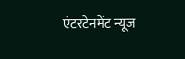एंटरटेनमेंट न्यूज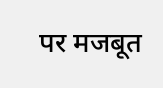पर मजबूत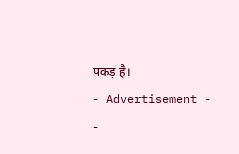पकड़ है।
- Advertisement -
-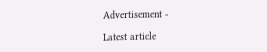Advertisement -

Latest article